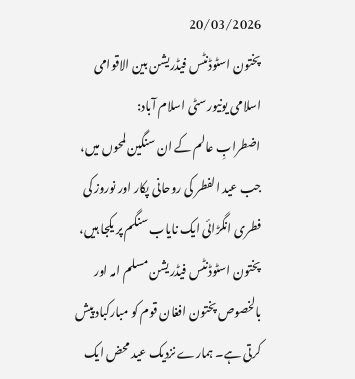20/03/2026
پختون اسٹوڈنٹس فیڈریشن بین الاقوامی اسلامی یونیورسٹی اسلام آباد:
اضطرابِ عالم کے ان سنگین لمحوں میں، جب عید الفطر کی روحانی پکار اور نوروز کی فطری انگڑائی ایک نایاب سنگم پر یکجا ہیں، پختون اسٹوڈنٹس فیڈریشن مسلم امہ اور بالخصوص پختون افغان قوم کو مبارکباد پیش کرتی ہے۔ ہمارے نزدیک عید محض ایک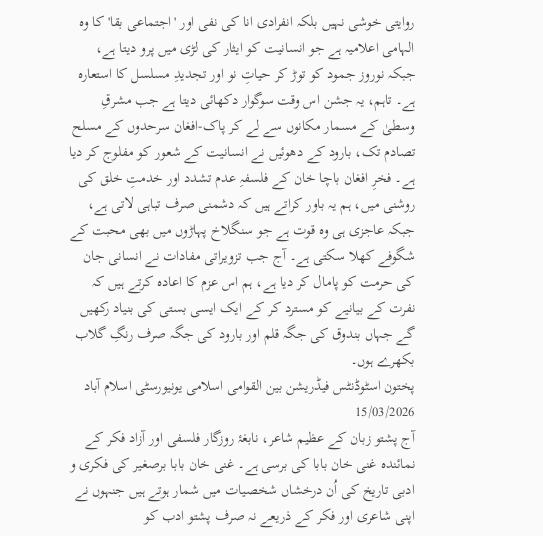روایتی خوشی نہیں بلکہ انفرادی انا کی نفی اور 'اجتماعی بقا' کا وہ الہامی اعلامیہ ہے جو انسانیت کو ایثار کی لڑی میں پرو دیتا ہے، جبکہ نوروز جمود کو توڑ کر حیاتِ نو اور تجدیدِ مسلسل کا استعارہ ہے۔ تاہم، یہ جشن اس وقت سوگوار دکھائی دیتا ہے جب مشرقِ وسطیٰ کے مسمار مکانوں سے لے کر پاک-افغان سرحدوں کے مسلح تصادم تک، بارود کے دھوئیں نے انسانیت کے شعور کو مفلوج کر دیا ہے۔ فخرِ افغان باچا خان کے فلسفہِ عدم تشدد اور خدمتِ خلق کی روشنی میں، ہم یہ باور کراتے ہیں کہ دشمنی صرف تباہی لاتی ہے، جبکہ عاجزی ہی وہ قوت ہے جو سنگلاخ پہاڑوں میں بھی محبت کے شگوفے کھلا سکتی ہے۔ آج جب تزویراتی مفادات نے انسانی جان کی حرمت کو پامال کر دیا ہے، ہم اس عزم کا اعادہ کرتے ہیں کہ نفرت کے بیانیے کو مسترد کر کے ایک ایسی بستی کی بنیاد رکھیں گے جہاں بندوق کی جگہ قلم اور بارود کی جگہ صرف رنگِ گلاب بکھرے ہوں۔
پختون اسٹوڈنٹس فیڈریشن بین القوامی اسلامی یونیورسٹی اسلام آباد
15/03/2026
آج پشتو زبان کے عظیم شاعر، نابغۂ روزگار فلسفی اور آزاد فکر کے نمائندہ غنی خان بابا کی برسی ہے۔ غنی خان بابا برصغیر کی فکری و ادبی تاریخ کی اُن درخشاں شخصیات میں شمار ہوتے ہیں جنہوں نے اپنی شاعری اور فکر کے ذریعے نہ صرف پشتو ادب کو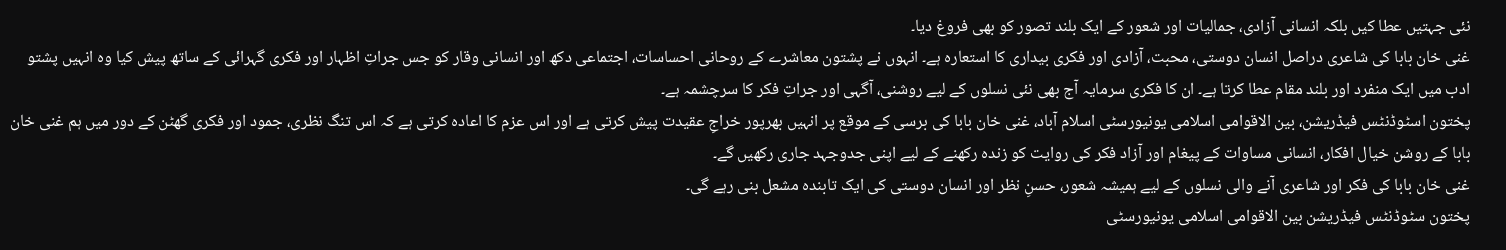نئی جہتیں عطا کیں بلکہ انسانی آزادی، جمالیات اور شعور کے ایک بلند تصور کو بھی فروغ دیا۔
غنی خان بابا کی شاعری دراصل انسان دوستی، محبت، آزادی اور فکری بیداری کا استعارہ ہے۔ انہوں نے پشتون معاشرے کے روحانی احساسات، اجتماعی دکھ اور انسانی وقار کو جس جراتِ اظہار اور فکری گہرائی کے ساتھ پیش کیا وہ انہیں پشتو ادب میں ایک منفرد اور بلند مقام عطا کرتا ہے۔ ان کا فکری سرمایہ آج بھی نئی نسلوں کے لیے روشنی، آگہی اور جراتِ فکر کا سرچشمہ ہے۔
پختون اسٹوڈنٹس فیڈریشن، بین الاقوامی اسلامی یونیورسٹی اسلام آباد، غنی خان بابا کی برسی کے موقع پر انہیں بھرپور خراجِ عقیدت پیش کرتی ہے اور اس عزم کا اعادہ کرتی ہے کہ اس تنگ نظری، جمود اور فکری گھٹن کے دور میں ہم غنی خان بابا کے روشن خیال افکار، انسانی مساوات کے پیغام اور آزاد فکر کی روایت کو زندہ رکھنے کے لیے اپنی جدوجہد جاری رکھیں گے۔
غنی خان بابا کی فکر اور شاعری آنے والی نسلوں کے لیے ہمیشہ شعور، حسنِ نظر اور انسان دوستی کی ایک تابندہ مشعل بنی رہے گی۔
پختون سٹوڈنٹس فیڈریشن بین الاقوامی اسلامی یونیورسٹی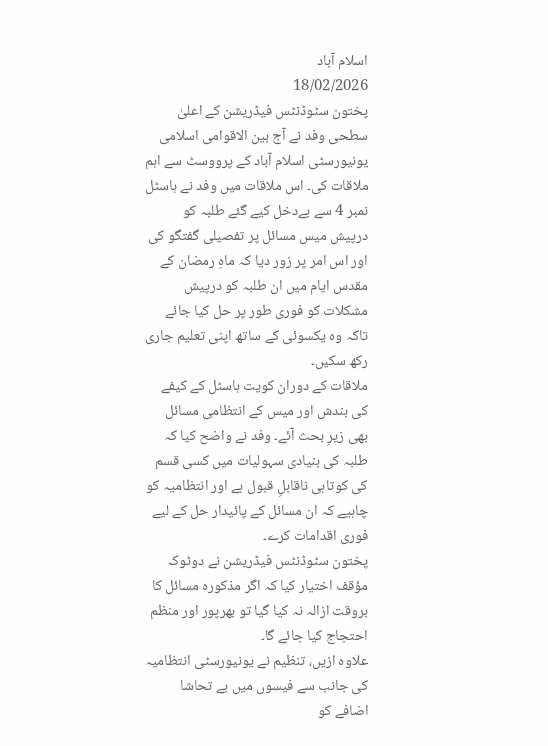اسلام آباد
18/02/2026
پختون سٹوڈنٹس فیڈریشن کے اعلیٰ سطحی وفد نے آج بین الاقوامی اسلامی یونیورسٹی اسلام آباد کے پرووسٹ سے اہم ملاقات کی۔ اس ملاقات میں وفد نے ہاسٹل نمبر 4 سے بےدخل کیے گئے طلبہ کو درپیش میس مسائل پر تفصیلی گفتگو کی اور اس امر پر زور دیا کہ ماہِ رمضان کے مقدس ایام میں ان طلبہ کو درپیش مشکلات کو فوری طور پر حل کیا جائے تاکہ وہ یکسوئی کے ساتھ اپنی تعلیم جاری رکھ سکیں۔
ملاقات کے دوران کویت ہاسٹل کے کیفے کی بندش اور میس کے انتظامی مسائل بھی زیرِ بحث آئے۔ وفد نے واضح کیا کہ طلبہ کی بنیادی سہولیات میں کسی قسم کی کوتاہی ناقابلِ قبول ہے اور انتظامیہ کو چاہیے کہ ان مسائل کے پائیدار حل کے لیے فوری اقدامات کرے۔
پختون سٹوڈنٹس فیڈریشن نے دوٹوک مؤقف اختیار کیا کہ اگر مذکورہ مسائل کا بروقت ازالہ نہ کیا گیا تو بھرپور اور منظم احتجاج کیا جائے گا۔
علاوہ ازیں، تنظیم نے یونیورسٹی انتظامیہ کی جانب سے فیسوں میں بے تحاشا اضافے کو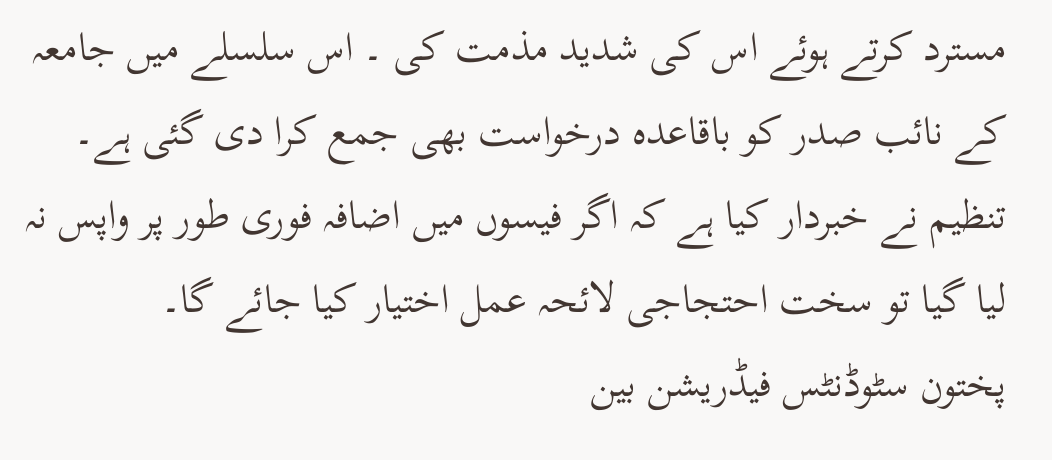مسترد کرتے ہوئے اس کی شدید مذمت کی ۔ اس سلسلے میں جامعہ کے نائب صدر کو باقاعدہ درخواست بھی جمع کرا دی گئی ہے۔ تنظیم نے خبردار کیا ہے کہ اگر فیسوں میں اضافہ فوری طور پر واپس نہ لیا گیا تو سخت احتجاجی لائحہ عمل اختیار کیا جائے گا۔
پختون سٹوڈنٹس فیڈریشن بین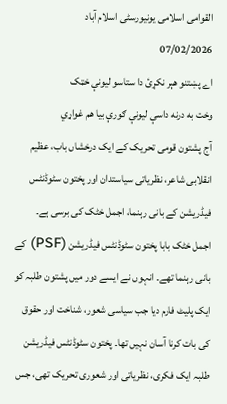القوامی اسلامی یونیورسٹی اسلام آباد
07/02/2026
اے پښتنو هېر نکړئ دا ستاسو ليونې خټک
وخت به درنه داسې ليونې ګورې بيا هم غواړي
آج پشتون قومی تحریک کے ایک درخشاں باب، عظیم انقلابی شاعر، نظریاتی سیاستدان اور پختون سٹوڈنٹس فیڈریشن کے بانی رہنما، اجمل خٹک کی برسی ہے۔
اجمل خٹک بابا پختون سٹوڈنٹس فیڈریشن (PSF) کے بانی رہنما تھے۔ انہوں نے ایسے دور میں پشتون طلبہ کو ایک پلیٹ فارم دیا جب سیاسی شعور، شناخت اور حقوق کی بات کرنا آسان نہیں تھا۔ پختون سٹوڈنٹس فیڈریشن طلبہ ایک فکری، نظریاتی اور شعوری تحریک تھی، جس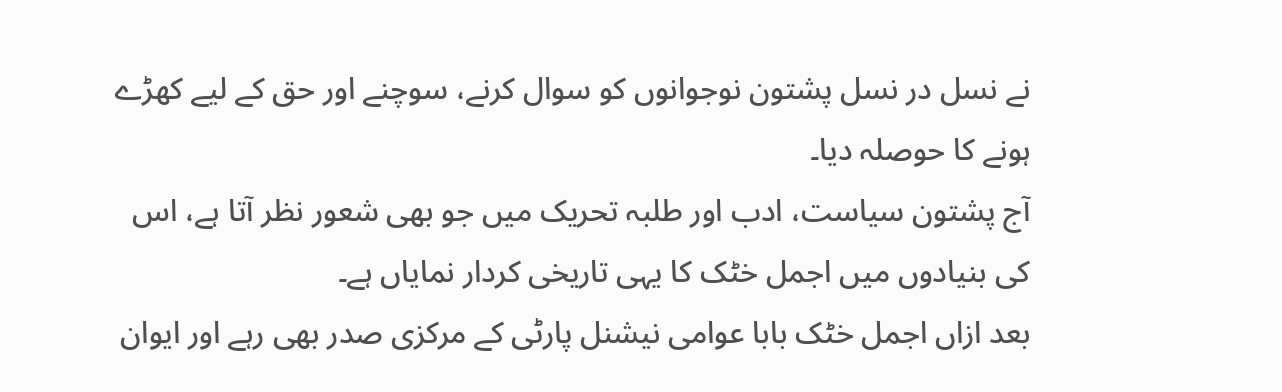نے نسل در نسل پشتون نوجوانوں کو سوال کرنے، سوچنے اور حق کے لیے کھڑے ہونے کا حوصلہ دیا۔
آج پشتون سیاست، ادب اور طلبہ تحریک میں جو بھی شعور نظر آتا ہے، اس کی بنیادوں میں اجمل خٹک کا یہی تاریخی کردار نمایاں ہے۔
بعد ازاں اجمل خٹک بابا عوامی نیشنل پارٹی کے مرکزی صدر بھی رہے اور ایوان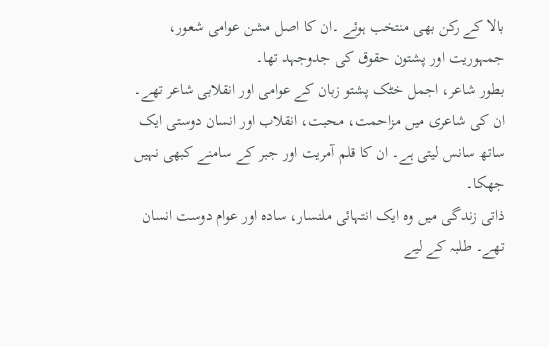بالا کے رکن بھی منتخب ہوئے ۔ان کا اصل مشن عوامی شعور، جمہوریت اور پشتون حقوق کی جدوجہد تھا۔
بطور شاعر، اجمل خٹک پشتو زبان کے عوامی اور انقلابی شاعر تھے۔ ان کی شاعری میں مزاحمت، محبت، انقلاب اور انسان دوستی ایک ساتھ سانس لیتی ہے۔ ان کا قلم آمریت اور جبر کے سامنے کبھی نہیں جھکا۔
ذاتی زندگی میں وہ ایک انتہائی ملنسار، سادہ اور عوام دوست انسان تھے۔ طلبہ کے لیے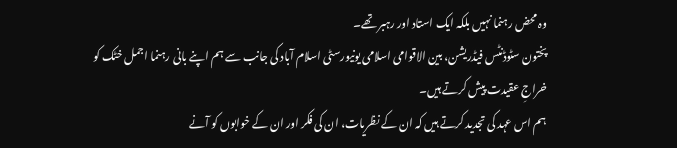وہ محض رہنما نہیں بلکہ ایک استاد اور رہبر تھے۔
پختون سٹوڈنٹس فیڈریشن، بین الاقوامی اسلامی یونیورسٹی اسلام آباد کی جانب سے ہم اپنے بانی رہنما اجمل خٹک کو خراجِ عقیدت پیش کرتے ہیں۔
ہم اس عہد کی تجدید کرتے ہیں کہ ان کے نظریات، ان کی فکر اور ان کے خوابوں کو آنے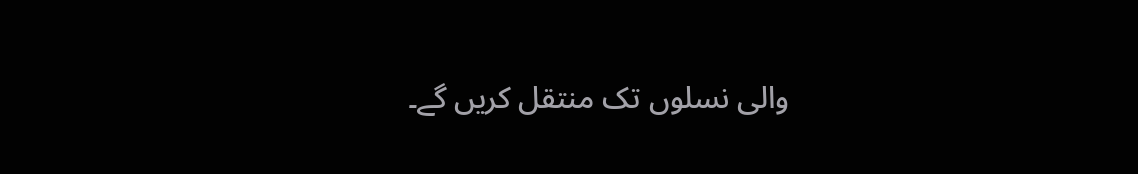والی نسلوں تک منتقل کریں گے۔